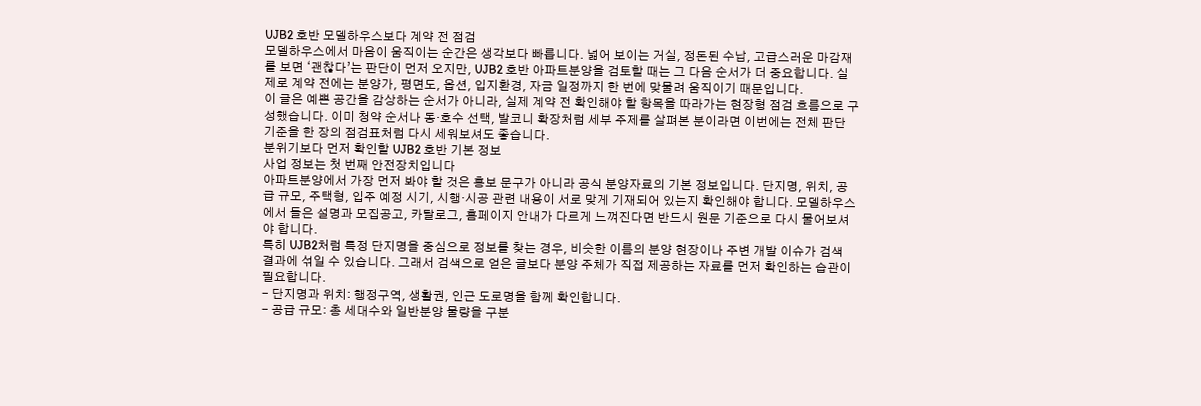UJB2 호반 모델하우스보다 계약 전 점검
모델하우스에서 마음이 움직이는 순간은 생각보다 빠릅니다. 넓어 보이는 거실, 정돈된 수납, 고급스러운 마감재를 보면 ‘괜찮다’는 판단이 먼저 오지만, UJB2 호반 아파트분양을 검토할 때는 그 다음 순서가 더 중요합니다. 실제로 계약 전에는 분양가, 평면도, 옵션, 입지환경, 자금 일정까지 한 번에 맞물려 움직이기 때문입니다.
이 글은 예쁜 공간을 감상하는 순서가 아니라, 실제 계약 전 확인해야 할 항목을 따라가는 현장형 점검 흐름으로 구성했습니다. 이미 청약 순서나 동·호수 선택, 발코니 확장처럼 세부 주제를 살펴본 분이라면 이번에는 전체 판단 기준을 한 장의 점검표처럼 다시 세워보셔도 좋습니다.
분위기보다 먼저 확인할 UJB2 호반 기본 정보
사업 정보는 첫 번째 안전장치입니다
아파트분양에서 가장 먼저 봐야 할 것은 홍보 문구가 아니라 공식 분양자료의 기본 정보입니다. 단지명, 위치, 공급 규모, 주택형, 입주 예정 시기, 시행·시공 관련 내용이 서로 맞게 기재되어 있는지 확인해야 합니다. 모델하우스에서 들은 설명과 모집공고, 카탈로그, 홈페이지 안내가 다르게 느껴진다면 반드시 원문 기준으로 다시 물어보셔야 합니다.
특히 UJB2처럼 특정 단지명을 중심으로 정보를 찾는 경우, 비슷한 이름의 분양 현장이나 주변 개발 이슈가 검색 결과에 섞일 수 있습니다. 그래서 검색으로 얻은 글보다 분양 주체가 직접 제공하는 자료를 먼저 확인하는 습관이 필요합니다.
- 단지명과 위치: 행정구역, 생활권, 인근 도로명을 함께 확인합니다.
- 공급 규모: 총 세대수와 일반분양 물량을 구분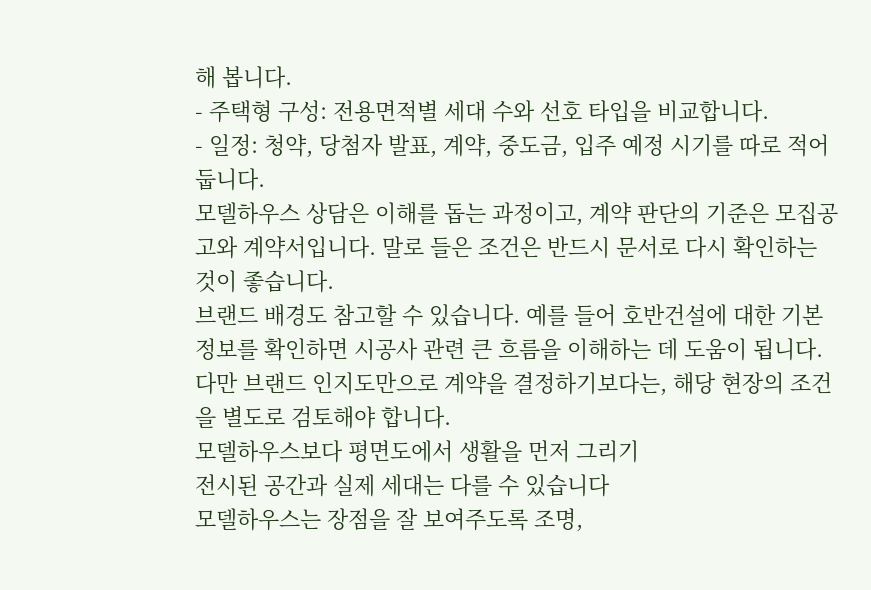해 봅니다.
- 주택형 구성: 전용면적별 세대 수와 선호 타입을 비교합니다.
- 일정: 청약, 당첨자 발표, 계약, 중도금, 입주 예정 시기를 따로 적어둡니다.
모델하우스 상담은 이해를 돕는 과정이고, 계약 판단의 기준은 모집공고와 계약서입니다. 말로 들은 조건은 반드시 문서로 다시 확인하는 것이 좋습니다.
브랜드 배경도 참고할 수 있습니다. 예를 들어 호반건설에 대한 기본 정보를 확인하면 시공사 관련 큰 흐름을 이해하는 데 도움이 됩니다. 다만 브랜드 인지도만으로 계약을 결정하기보다는, 해당 현장의 조건을 별도로 검토해야 합니다.
모델하우스보다 평면도에서 생활을 먼저 그리기
전시된 공간과 실제 세대는 다를 수 있습니다
모델하우스는 장점을 잘 보여주도록 조명,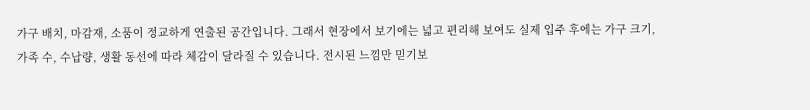가구 배치, 마감재, 소품이 정교하게 연출된 공간입니다. 그래서 현장에서 보기에는 넓고 편리해 보여도 실제 입주 후에는 가구 크기, 가족 수, 수납량, 생활 동선에 따라 체감이 달라질 수 있습니다. 전시된 느낌만 믿기보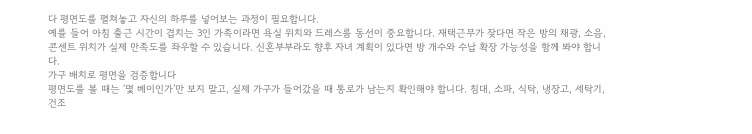다 평면도를 펼쳐놓고 자신의 하루를 넣어보는 과정이 필요합니다.
예를 들어 아침 출근 시간이 겹치는 3인 가족이라면 욕실 위치와 드레스룸 동선이 중요합니다. 재택근무가 잦다면 작은 방의 채광, 소음, 콘센트 위치가 실제 만족도를 좌우할 수 있습니다. 신혼부부라도 향후 자녀 계획이 있다면 방 개수와 수납 확장 가능성을 함께 봐야 합니다.
가구 배치로 평면을 검증합니다
평면도를 볼 때는 ‘몇 베이인가’만 보지 말고, 실제 가구가 들어갔을 때 통로가 남는지 확인해야 합니다. 침대, 소파, 식탁, 냉장고, 세탁기, 건조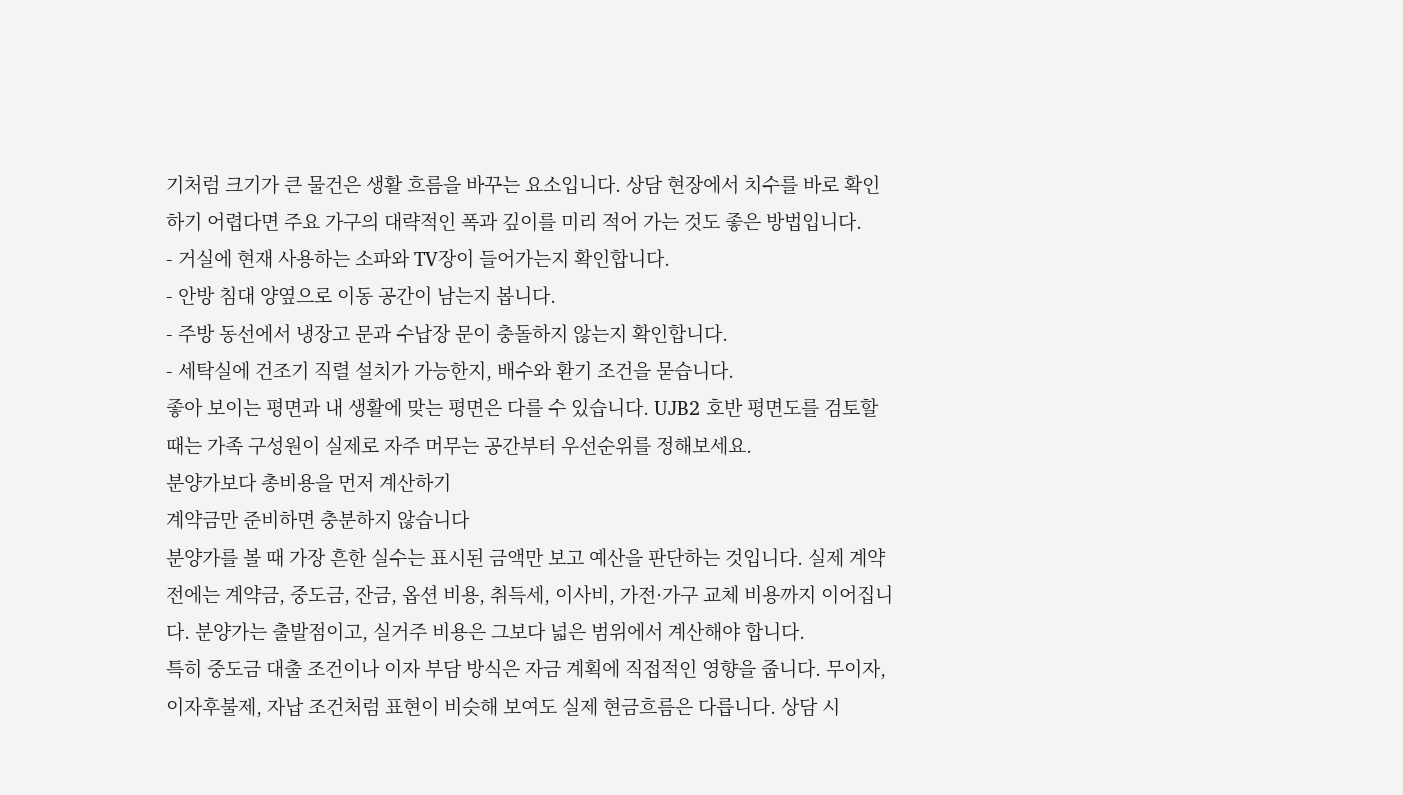기처럼 크기가 큰 물건은 생활 흐름을 바꾸는 요소입니다. 상담 현장에서 치수를 바로 확인하기 어렵다면 주요 가구의 대략적인 폭과 깊이를 미리 적어 가는 것도 좋은 방법입니다.
- 거실에 현재 사용하는 소파와 TV장이 들어가는지 확인합니다.
- 안방 침대 양옆으로 이동 공간이 남는지 봅니다.
- 주방 동선에서 냉장고 문과 수납장 문이 충돌하지 않는지 확인합니다.
- 세탁실에 건조기 직렬 설치가 가능한지, 배수와 환기 조건을 묻습니다.
좋아 보이는 평면과 내 생활에 맞는 평면은 다를 수 있습니다. UJB2 호반 평면도를 검토할 때는 가족 구성원이 실제로 자주 머무는 공간부터 우선순위를 정해보세요.
분양가보다 총비용을 먼저 계산하기
계약금만 준비하면 충분하지 않습니다
분양가를 볼 때 가장 흔한 실수는 표시된 금액만 보고 예산을 판단하는 것입니다. 실제 계약 전에는 계약금, 중도금, 잔금, 옵션 비용, 취득세, 이사비, 가전·가구 교체 비용까지 이어집니다. 분양가는 출발점이고, 실거주 비용은 그보다 넓은 범위에서 계산해야 합니다.
특히 중도금 대출 조건이나 이자 부담 방식은 자금 계획에 직접적인 영향을 줍니다. 무이자, 이자후불제, 자납 조건처럼 표현이 비슷해 보여도 실제 현금흐름은 다릅니다. 상담 시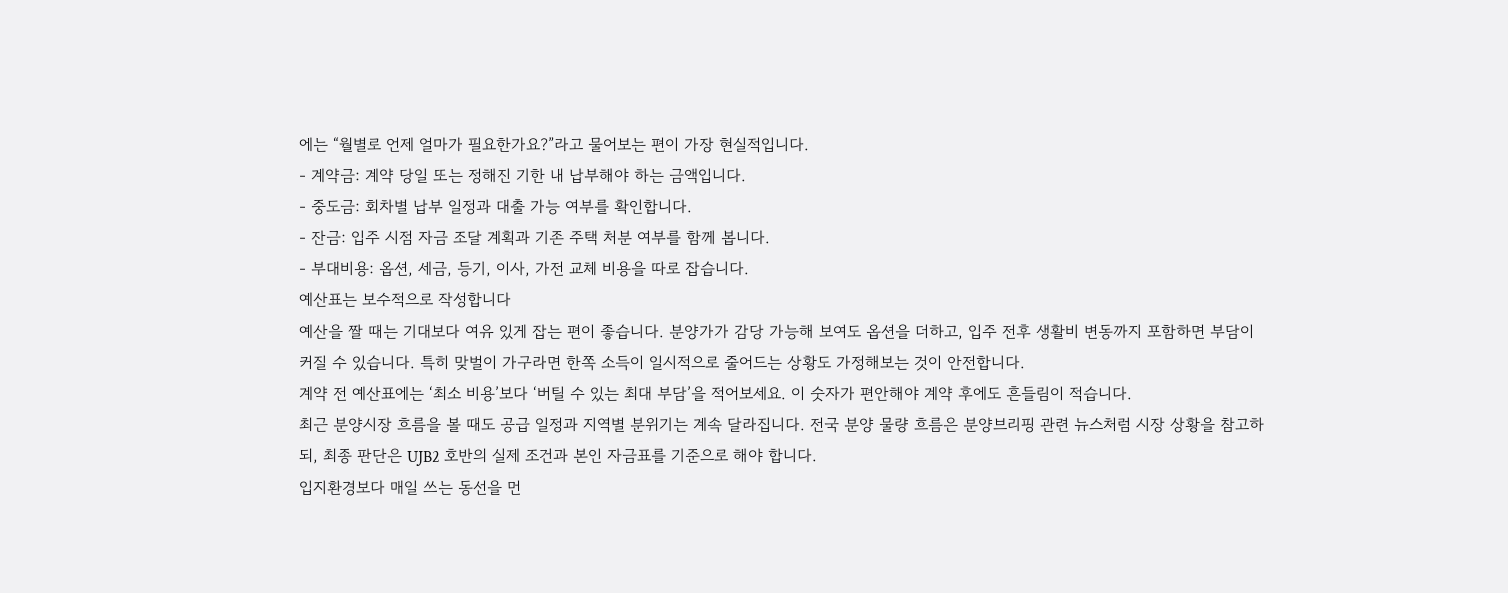에는 “월별로 언제 얼마가 필요한가요?”라고 물어보는 편이 가장 현실적입니다.
- 계약금: 계약 당일 또는 정해진 기한 내 납부해야 하는 금액입니다.
- 중도금: 회차별 납부 일정과 대출 가능 여부를 확인합니다.
- 잔금: 입주 시점 자금 조달 계획과 기존 주택 처분 여부를 함께 봅니다.
- 부대비용: 옵션, 세금, 등기, 이사, 가전 교체 비용을 따로 잡습니다.
예산표는 보수적으로 작성합니다
예산을 짤 때는 기대보다 여유 있게 잡는 편이 좋습니다. 분양가가 감당 가능해 보여도 옵션을 더하고, 입주 전후 생활비 변동까지 포함하면 부담이 커질 수 있습니다. 특히 맞벌이 가구라면 한쪽 소득이 일시적으로 줄어드는 상황도 가정해보는 것이 안전합니다.
계약 전 예산표에는 ‘최소 비용’보다 ‘버틸 수 있는 최대 부담’을 적어보세요. 이 숫자가 편안해야 계약 후에도 흔들림이 적습니다.
최근 분양시장 흐름을 볼 때도 공급 일정과 지역별 분위기는 계속 달라집니다. 전국 분양 물량 흐름은 분양브리핑 관련 뉴스처럼 시장 상황을 참고하되, 최종 판단은 UJB2 호반의 실제 조건과 본인 자금표를 기준으로 해야 합니다.
입지환경보다 매일 쓰는 동선을 먼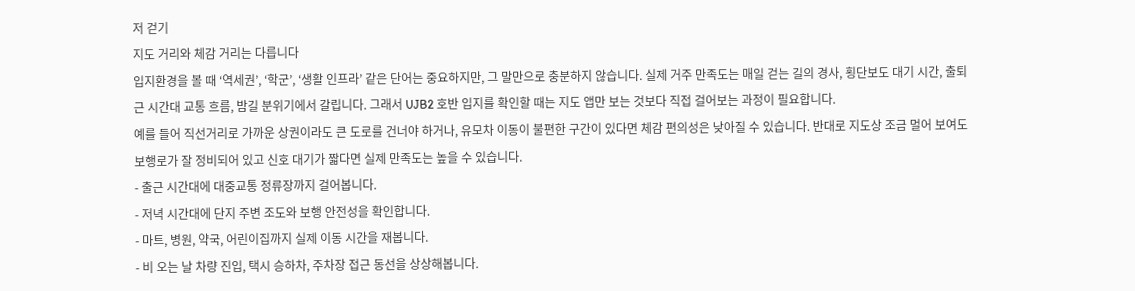저 걷기
지도 거리와 체감 거리는 다릅니다
입지환경을 볼 때 ‘역세권’, ‘학군’, ‘생활 인프라’ 같은 단어는 중요하지만, 그 말만으로 충분하지 않습니다. 실제 거주 만족도는 매일 걷는 길의 경사, 횡단보도 대기 시간, 출퇴근 시간대 교통 흐름, 밤길 분위기에서 갈립니다. 그래서 UJB2 호반 입지를 확인할 때는 지도 앱만 보는 것보다 직접 걸어보는 과정이 필요합니다.
예를 들어 직선거리로 가까운 상권이라도 큰 도로를 건너야 하거나, 유모차 이동이 불편한 구간이 있다면 체감 편의성은 낮아질 수 있습니다. 반대로 지도상 조금 멀어 보여도 보행로가 잘 정비되어 있고 신호 대기가 짧다면 실제 만족도는 높을 수 있습니다.
- 출근 시간대에 대중교통 정류장까지 걸어봅니다.
- 저녁 시간대에 단지 주변 조도와 보행 안전성을 확인합니다.
- 마트, 병원, 약국, 어린이집까지 실제 이동 시간을 재봅니다.
- 비 오는 날 차량 진입, 택시 승하차, 주차장 접근 동선을 상상해봅니다.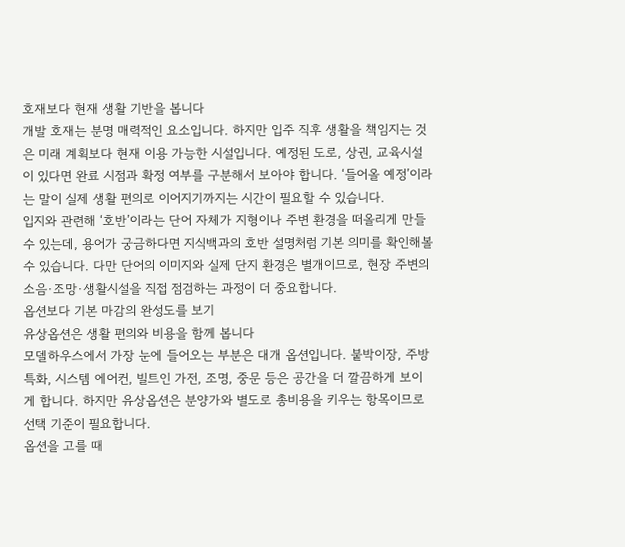호재보다 현재 생활 기반을 봅니다
개발 호재는 분명 매력적인 요소입니다. 하지만 입주 직후 생활을 책임지는 것은 미래 계획보다 현재 이용 가능한 시설입니다. 예정된 도로, 상권, 교육시설이 있다면 완료 시점과 확정 여부를 구분해서 보아야 합니다. ‘들어올 예정’이라는 말이 실제 생활 편의로 이어지기까지는 시간이 필요할 수 있습니다.
입지와 관련해 ‘호반’이라는 단어 자체가 지형이나 주변 환경을 떠올리게 만들 수 있는데, 용어가 궁금하다면 지식백과의 호반 설명처럼 기본 의미를 확인해볼 수 있습니다. 다만 단어의 이미지와 실제 단지 환경은 별개이므로, 현장 주변의 소음·조망·생활시설을 직접 점검하는 과정이 더 중요합니다.
옵션보다 기본 마감의 완성도를 보기
유상옵션은 생활 편의와 비용을 함께 봅니다
모델하우스에서 가장 눈에 들어오는 부분은 대개 옵션입니다. 붙박이장, 주방 특화, 시스템 에어컨, 빌트인 가전, 조명, 중문 등은 공간을 더 깔끔하게 보이게 합니다. 하지만 유상옵션은 분양가와 별도로 총비용을 키우는 항목이므로 선택 기준이 필요합니다.
옵션을 고를 때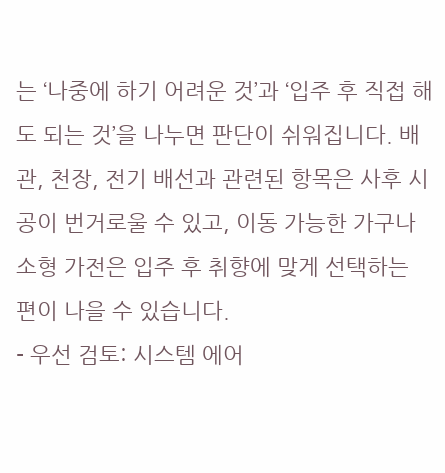는 ‘나중에 하기 어려운 것’과 ‘입주 후 직접 해도 되는 것’을 나누면 판단이 쉬워집니다. 배관, 천장, 전기 배선과 관련된 항목은 사후 시공이 번거로울 수 있고, 이동 가능한 가구나 소형 가전은 입주 후 취향에 맞게 선택하는 편이 나을 수 있습니다.
- 우선 검토: 시스템 에어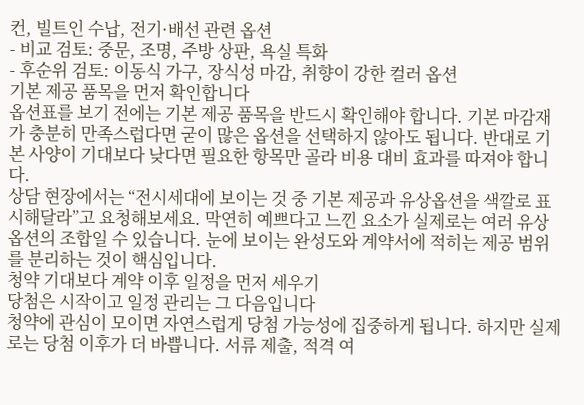컨, 빌트인 수납, 전기·배선 관련 옵션
- 비교 검토: 중문, 조명, 주방 상판, 욕실 특화
- 후순위 검토: 이동식 가구, 장식성 마감, 취향이 강한 컬러 옵션
기본 제공 품목을 먼저 확인합니다
옵션표를 보기 전에는 기본 제공 품목을 반드시 확인해야 합니다. 기본 마감재가 충분히 만족스럽다면 굳이 많은 옵션을 선택하지 않아도 됩니다. 반대로 기본 사양이 기대보다 낮다면 필요한 항목만 골라 비용 대비 효과를 따져야 합니다.
상담 현장에서는 “전시세대에 보이는 것 중 기본 제공과 유상옵션을 색깔로 표시해달라”고 요청해보세요. 막연히 예쁘다고 느낀 요소가 실제로는 여러 유상옵션의 조합일 수 있습니다. 눈에 보이는 완성도와 계약서에 적히는 제공 범위를 분리하는 것이 핵심입니다.
청약 기대보다 계약 이후 일정을 먼저 세우기
당첨은 시작이고 일정 관리는 그 다음입니다
청약에 관심이 모이면 자연스럽게 당첨 가능성에 집중하게 됩니다. 하지만 실제로는 당첨 이후가 더 바쁩니다. 서류 제출, 적격 여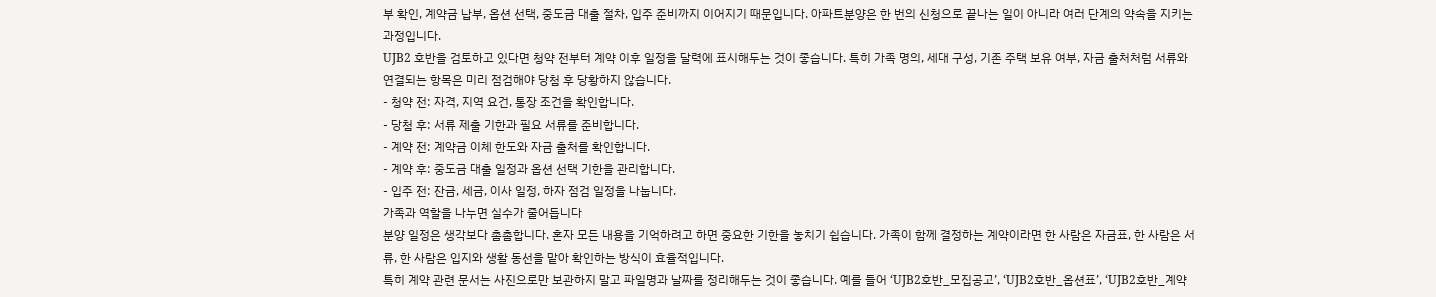부 확인, 계약금 납부, 옵션 선택, 중도금 대출 절차, 입주 준비까지 이어지기 때문입니다. 아파트분양은 한 번의 신청으로 끝나는 일이 아니라 여러 단계의 약속을 지키는 과정입니다.
UJB2 호반을 검토하고 있다면 청약 전부터 계약 이후 일정을 달력에 표시해두는 것이 좋습니다. 특히 가족 명의, 세대 구성, 기존 주택 보유 여부, 자금 출처처럼 서류와 연결되는 항목은 미리 점검해야 당첨 후 당황하지 않습니다.
- 청약 전: 자격, 지역 요건, 통장 조건을 확인합니다.
- 당첨 후: 서류 제출 기한과 필요 서류를 준비합니다.
- 계약 전: 계약금 이체 한도와 자금 출처를 확인합니다.
- 계약 후: 중도금 대출 일정과 옵션 선택 기한을 관리합니다.
- 입주 전: 잔금, 세금, 이사 일정, 하자 점검 일정을 나눕니다.
가족과 역할을 나누면 실수가 줄어듭니다
분양 일정은 생각보다 촘촘합니다. 혼자 모든 내용을 기억하려고 하면 중요한 기한을 놓치기 쉽습니다. 가족이 함께 결정하는 계약이라면 한 사람은 자금표, 한 사람은 서류, 한 사람은 입지와 생활 동선을 맡아 확인하는 방식이 효율적입니다.
특히 계약 관련 문서는 사진으로만 보관하지 말고 파일명과 날짜를 정리해두는 것이 좋습니다. 예를 들어 ‘UJB2호반_모집공고’, ‘UJB2호반_옵션표’, ‘UJB2호반_계약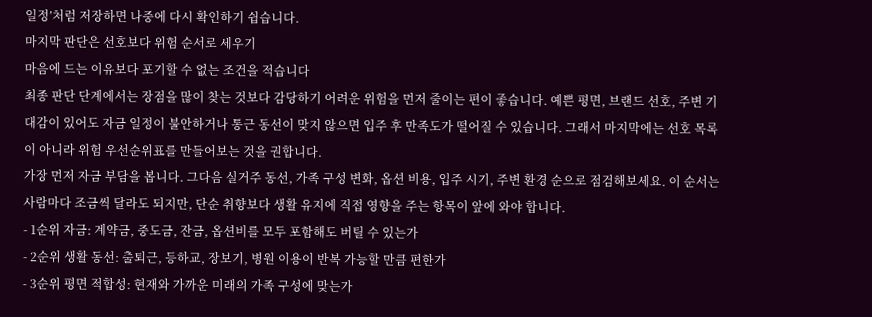일정’처럼 저장하면 나중에 다시 확인하기 쉽습니다.
마지막 판단은 선호보다 위험 순서로 세우기
마음에 드는 이유보다 포기할 수 없는 조건을 적습니다
최종 판단 단계에서는 장점을 많이 찾는 것보다 감당하기 어려운 위험을 먼저 줄이는 편이 좋습니다. 예쁜 평면, 브랜드 선호, 주변 기대감이 있어도 자금 일정이 불안하거나 통근 동선이 맞지 않으면 입주 후 만족도가 떨어질 수 있습니다. 그래서 마지막에는 선호 목록이 아니라 위험 우선순위표를 만들어보는 것을 권합니다.
가장 먼저 자금 부담을 봅니다. 그다음 실거주 동선, 가족 구성 변화, 옵션 비용, 입주 시기, 주변 환경 순으로 점검해보세요. 이 순서는 사람마다 조금씩 달라도 되지만, 단순 취향보다 생활 유지에 직접 영향을 주는 항목이 앞에 와야 합니다.
- 1순위 자금: 계약금, 중도금, 잔금, 옵션비를 모두 포함해도 버틸 수 있는가
- 2순위 생활 동선: 출퇴근, 등하교, 장보기, 병원 이용이 반복 가능할 만큼 편한가
- 3순위 평면 적합성: 현재와 가까운 미래의 가족 구성에 맞는가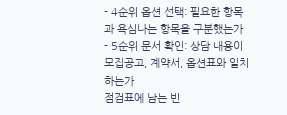- 4순위 옵션 선택: 필요한 항목과 욕심나는 항목을 구분했는가
- 5순위 문서 확인: 상담 내용이 모집공고, 계약서, 옵션표와 일치하는가
점검표에 남는 빈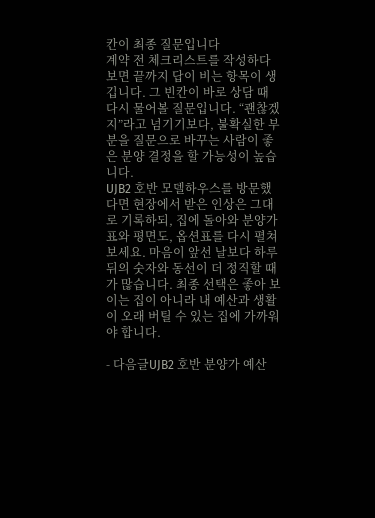칸이 최종 질문입니다
계약 전 체크리스트를 작성하다 보면 끝까지 답이 비는 항목이 생깁니다. 그 빈칸이 바로 상담 때 다시 물어볼 질문입니다. “괜찮겠지”라고 넘기기보다, 불확실한 부분을 질문으로 바꾸는 사람이 좋은 분양 결정을 할 가능성이 높습니다.
UJB2 호반 모델하우스를 방문했다면 현장에서 받은 인상은 그대로 기록하되, 집에 돌아와 분양가표와 평면도, 옵션표를 다시 펼쳐보세요. 마음이 앞선 날보다 하루 뒤의 숫자와 동선이 더 정직할 때가 많습니다. 최종 선택은 좋아 보이는 집이 아니라 내 예산과 생활이 오래 버틸 수 있는 집에 가까워야 합니다.

- 다음글UJB2 호반 분양가 예산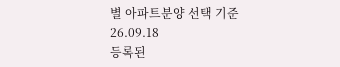별 아파트분양 선택 기준 26.09.18
등록된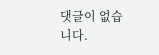댓글이 없습니다.